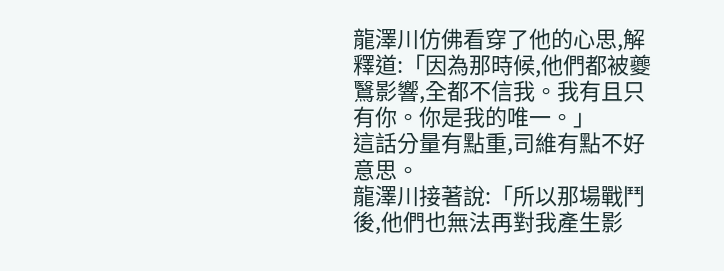龍澤川仿佛看穿了他的心思,解釋道:「因為那時候,他們都被夔鷖影響,全都不信我。我有且只有你。你是我的唯一。」
這話分量有點重,司維有點不好意思。
龍澤川接著說:「所以那場戰鬥後,他們也無法再對我產生影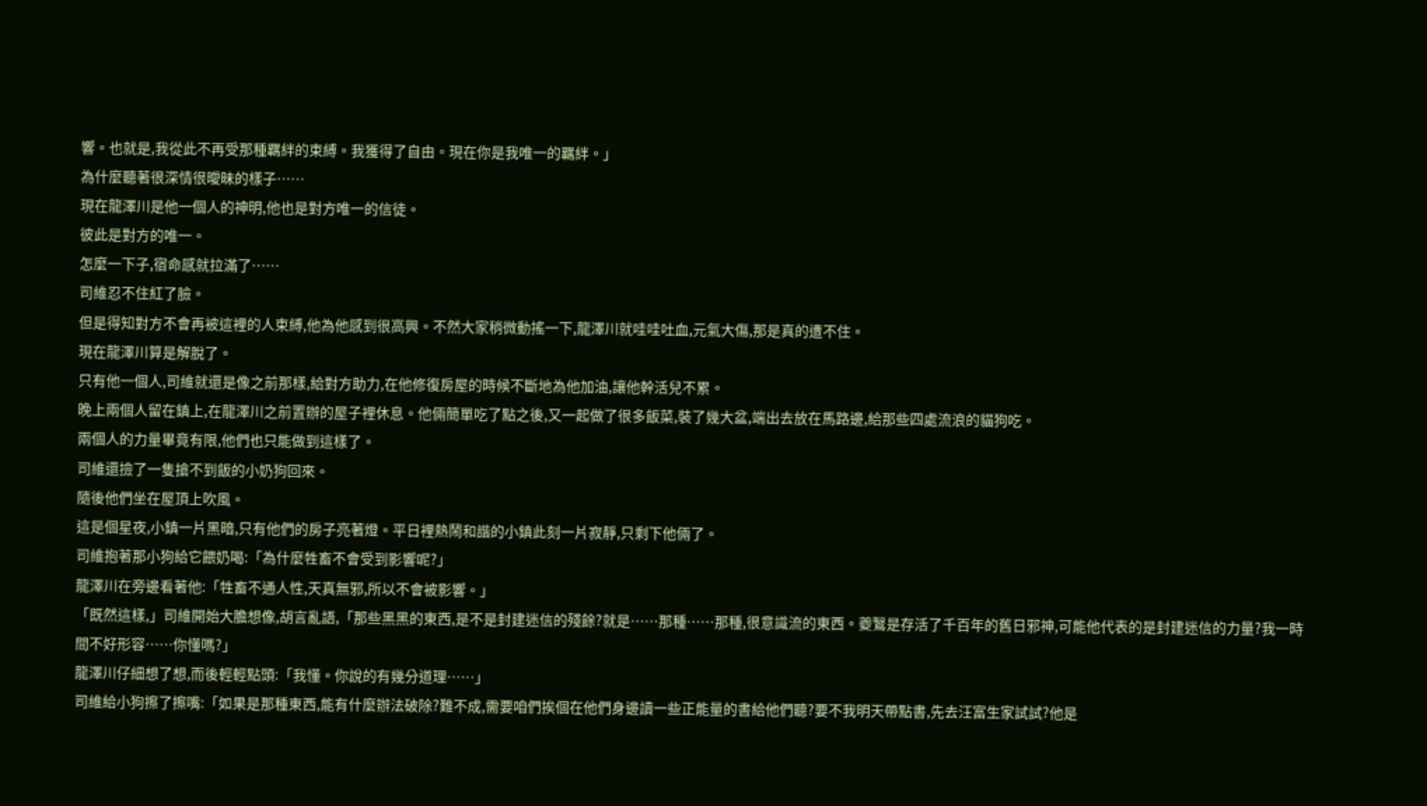響。也就是,我從此不再受那種羈絆的束縛。我獲得了自由。現在你是我唯一的羈絆。」
為什麼聽著很深情很曖昧的樣子……
現在龍澤川是他一個人的神明,他也是對方唯一的信徒。
彼此是對方的唯一。
怎麼一下子,宿命感就拉滿了……
司維忍不住紅了臉。
但是得知對方不會再被這裡的人束縛,他為他感到很高興。不然大家稍微動搖一下,龍澤川就哇哇吐血,元氣大傷,那是真的遭不住。
現在龍澤川算是解脫了。
只有他一個人,司維就還是像之前那樣,給對方助力,在他修復房屋的時候不斷地為他加油,讓他幹活兒不累。
晚上兩個人留在鎮上,在龍澤川之前置辦的屋子裡休息。他倆簡單吃了點之後,又一起做了很多飯菜,裝了幾大盆,端出去放在馬路邊,給那些四處流浪的貓狗吃。
兩個人的力量畢竟有限,他們也只能做到這樣了。
司維還撿了一隻搶不到飯的小奶狗回來。
隨後他們坐在屋頂上吹風。
這是個星夜,小鎮一片黑暗,只有他們的房子亮著燈。平日裡熱鬧和諧的小鎮此刻一片寂靜,只剩下他倆了。
司維抱著那小狗給它餵奶喝:「為什麼牲畜不會受到影響呢?」
龍澤川在旁邊看著他:「牲畜不通人性,天真無邪,所以不會被影響。」
「既然這樣,」司維開始大膽想像,胡言亂語,「那些黑黑的東西,是不是封建迷信的殘餘?就是……那種……那種,很意識流的東西。夔鷖是存活了千百年的舊日邪神,可能他代表的是封建迷信的力量?我一時間不好形容……你懂嗎?」
龍澤川仔細想了想,而後輕輕點頭:「我懂。你說的有幾分道理……」
司維給小狗擦了擦嘴:「如果是那種東西,能有什麼辦法破除?難不成,需要咱們挨個在他們身邊讀一些正能量的書給他們聽?要不我明天帶點書,先去汪富生家試試?他是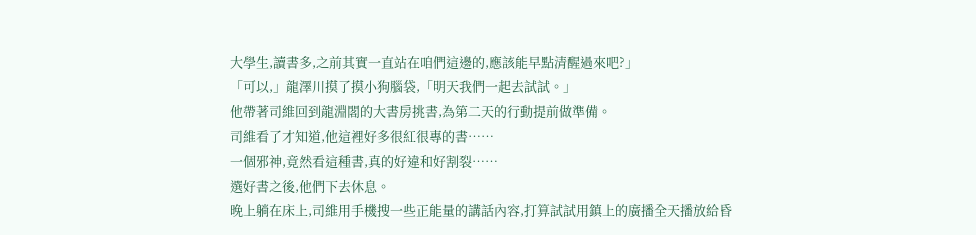大學生,讀書多,之前其實一直站在咱們這邊的,應該能早點清醒過來吧?」
「可以,」龍澤川摸了摸小狗腦袋,「明天我們一起去試試。」
他帶著司維回到龍淵閣的大書房挑書,為第二天的行動提前做準備。
司維看了才知道,他這裡好多很紅很專的書……
一個邪神,竟然看這種書,真的好違和好割裂……
選好書之後,他們下去休息。
晚上躺在床上,司維用手機搜一些正能量的講話內容,打算試試用鎮上的廣播全天播放給昏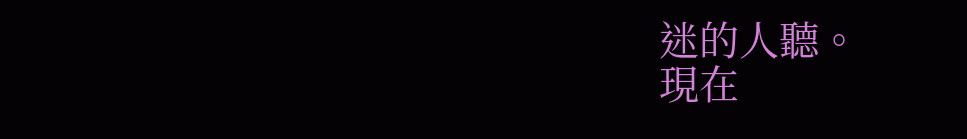迷的人聽。
現在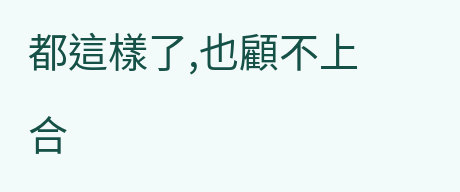都這樣了,也顧不上合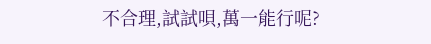不合理,試試唄,萬一能行呢?